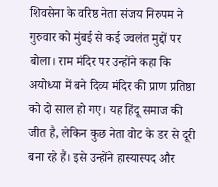शिवसेना के वरिष्ठ नेता संजय निरुपम ने गुरुवार को मुंबई से कई ज्वलंत मुद्दों पर बोला। राम मंदिर पर उन्होंने कहा कि अयोध्या में बने दिव्य मंदिर की प्राण प्रतिष्ठा को दो साल हो गए। यह हिंदू समाज की जीत है, लेकिन कुछ नेता वोट के डर से दूरी बना रहे हैं। इसे उन्होंने हास्यास्पद और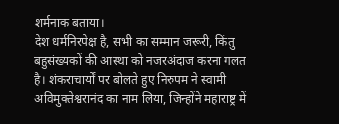शर्मनाक बताया।
देश धर्मनिरपेक्ष है, सभी का सम्मान जरूरी, किंतु बहुसंख्यकों की आस्था को नजरअंदाज करना गलत है। शंकराचार्यों पर बोलते हुए निरुपम ने स्वामी अविमुक्तेश्वरानंद का नाम लिया, जिन्होंने महाराष्ट्र में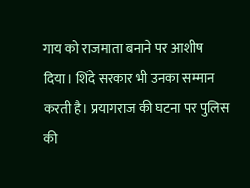गाय को राजमाता बनाने पर आशीष दिया। शिंदे सरकार भी उनका सम्मान करती है। प्रयागराज की घटना पर पुलिस की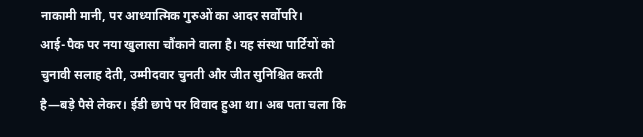नाकामी मानी, पर आध्यात्मिक गुरुओं का आदर सर्वोपरि।
आई-पैक पर नया खुलासा चौंकाने वाला है। यह संस्था पार्टियों को चुनावी सलाह देती, उम्मीदवार चुनती और जीत सुनिश्चित करती है—बड़े पैसे लेकर। ईडी छापे पर विवाद हुआ था। अब पता चला कि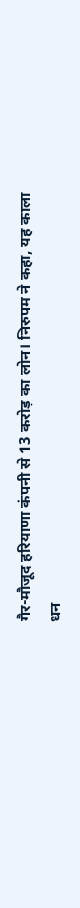गैर-मौजूद हरियाणा कंपनी से 13 करोड़ का लोन। निरुपम ने कहा, यह काला धन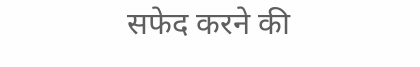सफेद करने की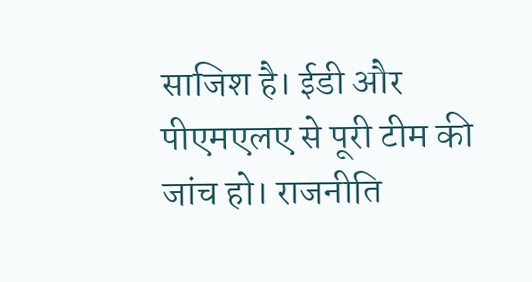साजिश है। ईडी और पीएमएलए से पूरी टीम की जांच हो। राजनीति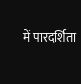में पारदर्शिता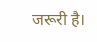जरूरी है।